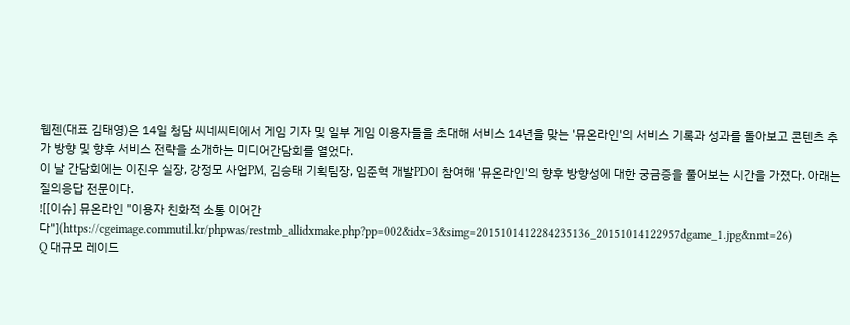웹젠(대표 김태영)은 14일 청담 씨네씨티에서 게임 기자 및 일부 게임 이용자들을 초대해 서비스 14년을 맞는 '뮤온라인'의 서비스 기록과 성과를 돌아보고 콘텐츠 추가 방향 및 향후 서비스 전략을 소개하는 미디어간담회를 열었다.
이 날 간담회에는 이진우 실장, 강정모 사업PM, 김승태 기획팀장, 임준혁 개발PD이 참여해 '뮤온라인'의 향후 방향성에 대한 궁금증을 풀어보는 시간을 가졌다. 아래는 질의응답 전문이다.
![[이슈] 뮤온라인 "이용자 친화적 소통 이어간다"](https://cgeimage.commutil.kr/phpwas/restmb_allidxmake.php?pp=002&idx=3&simg=2015101412284235136_20151014122957dgame_1.jpg&nmt=26)
Q 대규모 레이드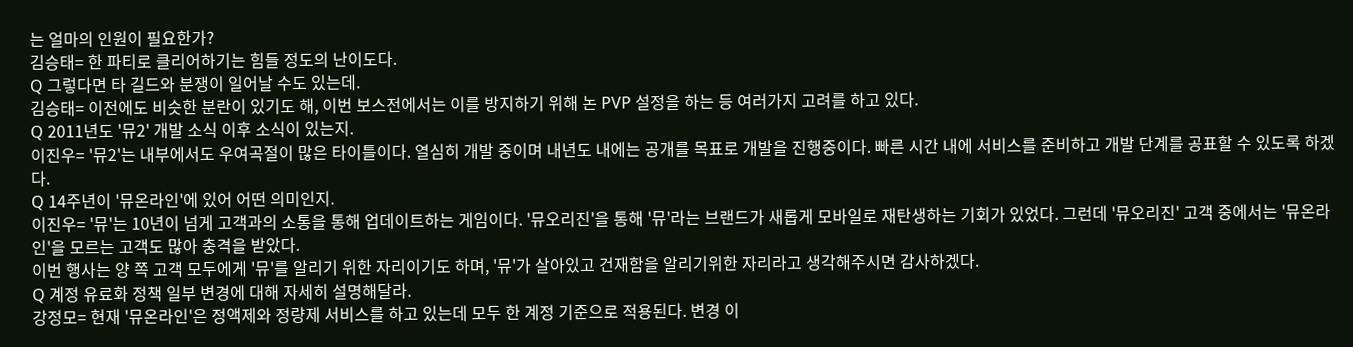는 얼마의 인원이 필요한가?
김승태= 한 파티로 클리어하기는 힘들 정도의 난이도다.
Q 그렇다면 타 길드와 분쟁이 일어날 수도 있는데.
김승태= 이전에도 비슷한 분란이 있기도 해, 이번 보스전에서는 이를 방지하기 위해 논 PVP 설정을 하는 등 여러가지 고려를 하고 있다.
Q 2011년도 '뮤2' 개발 소식 이후 소식이 있는지.
이진우= '뮤2'는 내부에서도 우여곡절이 많은 타이틀이다. 열심히 개발 중이며 내년도 내에는 공개를 목표로 개발을 진행중이다. 빠른 시간 내에 서비스를 준비하고 개발 단계를 공표할 수 있도록 하겠다.
Q 14주년이 '뮤온라인'에 있어 어떤 의미인지.
이진우= '뮤'는 10년이 넘게 고객과의 소통을 통해 업데이트하는 게임이다. '뮤오리진'을 통해 '뮤'라는 브랜드가 새롭게 모바일로 재탄생하는 기회가 있었다. 그런데 '뮤오리진' 고객 중에서는 '뮤온라인'을 모르는 고객도 많아 충격을 받았다.
이번 행사는 양 쪽 고객 모두에게 '뮤'를 알리기 위한 자리이기도 하며, '뮤'가 살아있고 건재함을 알리기위한 자리라고 생각해주시면 감사하겠다.
Q 계정 유료화 정책 일부 변경에 대해 자세히 설명해달라.
강정모= 현재 '뮤온라인'은 정액제와 정량제 서비스를 하고 있는데 모두 한 계정 기준으로 적용된다. 변경 이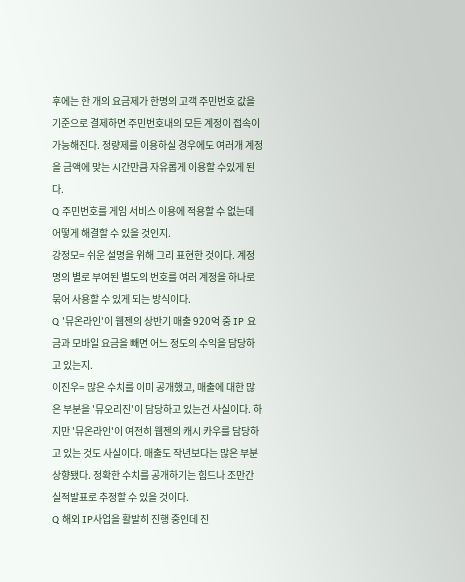후에는 한 개의 요금제가 한명의 고객 주민번호 값을 기준으로 결제하면 주민번호내의 모든 계정이 접속이 가능해진다. 정량제를 이용하실 경우에도 여러개 계정을 금액에 맞는 시간만큼 자유롭게 이용할 수있게 된다.
Q 주민번호를 게임 서비스 이용에 적용할 수 없는데 어떻게 해결할 수 있을 것인지.
강정모= 쉬운 설명을 위해 그리 표현한 것이다. 계정 명의 별로 부여된 별도의 번호를 여러 계정을 하나로 묶어 사용할 수 있게 되는 방식이다.
Q '뮤온라인'이 웹젠의 상반기 매출 920억 중 IP 요금과 모바일 요금을 빼면 어느 정도의 수익을 담당하고 있는지.
이진우= 많은 수치를 이미 공개했고, 매출에 대한 많은 부분을 '뮤오리진'이 담당하고 있는건 사실이다. 하지만 '뮤온라인'이 여전히 웹젠의 캐시 카우를 담당하고 있는 것도 사실이다. 매출도 작년보다는 많은 부분 상향됐다. 정확한 수치를 공개하기는 힘드나 조만간 실적발표로 추정할 수 있을 것이다.
Q 해외 IP사업을 활발히 진행 중인데 진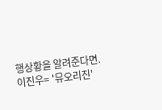행상황을 알려준다면.
이진우= '뮤오리진'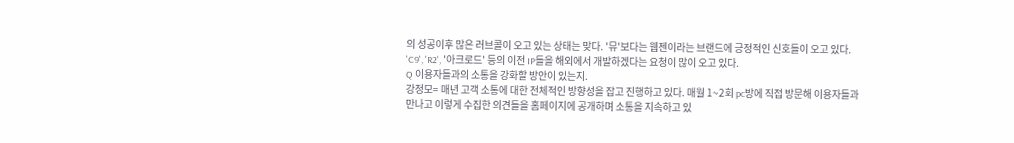의 성공이후 많은 러브콜이 오고 있는 상태는 맞다. '뮤'보다는 웹젠이라는 브랜드에 긍정적인 신호들이 오고 있다. 'C9', 'R2', '아크로드' 등의 이전 IP들을 해외에서 개발하겠다는 요청이 많이 오고 있다.
Q 이용자들과의 소통을 강화할 방안이 있는지.
강정모= 매년 고객 소통에 대한 전체적인 방향성을 잡고 진행하고 있다. 매월 1~2회 pc방에 직접 방문해 이용자들과 만나고 이렇게 수집한 의견들을 홈페이지에 공개하며 소통을 지속하고 있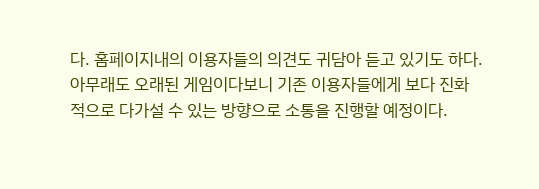다. 홈페이지내의 이용자들의 의견도 귀담아 듣고 있기도 하다.
아무래도 오래된 게임이다보니 기존 이용자들에게 보다 진화적으로 다가설 수 있는 방향으로 소통을 진행할 예정이다.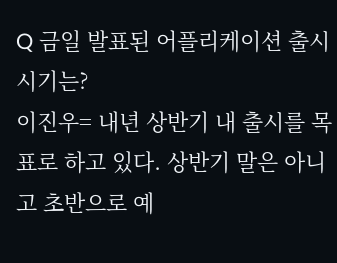Q 금일 발표된 어플리케이션 출시 시기는?
이진우= 내년 상반기 내 출시를 목표로 하고 있다. 상반기 말은 아니고 초반으로 예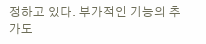정하고 있다. 부가적인 기능의 추가도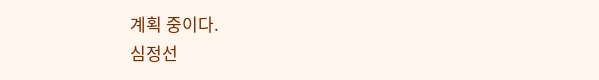계획 중이다.
심정선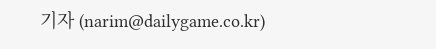기자 (narim@dailygame.co.kr)